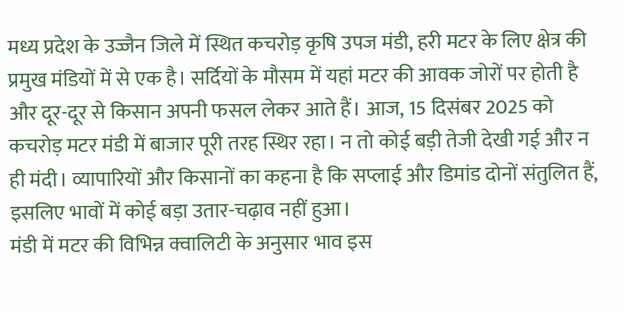मध्य प्रदेश के उज्जैन जिले में स्थित कचरोड़ कृषि उपज मंडी, हरी मटर के लिए क्षेत्र की प्रमुख मंडियों में से एक है। सर्दियों के मौसम में यहां मटर की आवक जोरों पर होती है और दूर-दूर से किसान अपनी फसल लेकर आते हैं। आज, 15 दिसंबर 2025 को कचरोड़ मटर मंडी में बाजार पूरी तरह स्थिर रहा। न तो कोई बड़ी तेजी देखी गई और न ही मंदी। व्यापारियों और किसानों का कहना है कि सप्लाई और डिमांड दोनों संतुलित हैं, इसलिए भावों में कोई बड़ा उतार-चढ़ाव नहीं हुआ।
मंडी में मटर की विभिन्न क्वालिटी के अनुसार भाव इस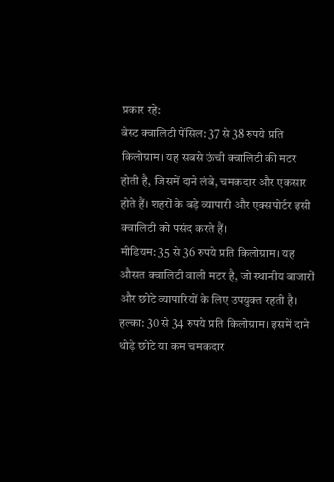प्रकार रहे:
बेस्ट क्वालिटी पेंसिल: 37 से 38 रुपये प्रति किलोग्राम। यह सबसे ऊंची क्वालिटी की मटर होती है, जिसमें दाने लंबे, चमकदार और एकसार होते हैं। शहरों के बड़े व्यापारी और एक्सपोर्टर इसी क्वालिटी को पसंद करते हैं।
मीडियम: 35 से 36 रुपये प्रति किलोग्राम। यह औसत क्वालिटी वाली मटर है, जो स्थानीय बाजारों और छोटे व्यापारियों के लिए उपयुक्त रहती है।
हल्का: 30 से 34 रुपये प्रति किलोग्राम। इसमें दाने थोड़े छोटे या कम चमकदार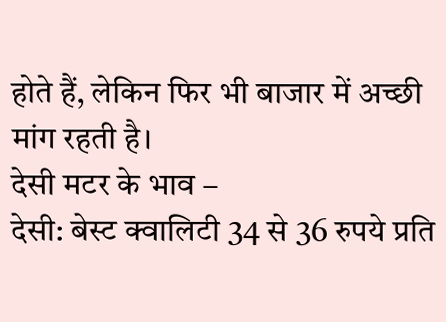होते हैं, लेकिन फिर भी बाजार में अच्छी मांग रहती है।
देसी मटर के भाव –
देसी: बेस्ट क्वालिटी 34 से 36 रुपये प्रति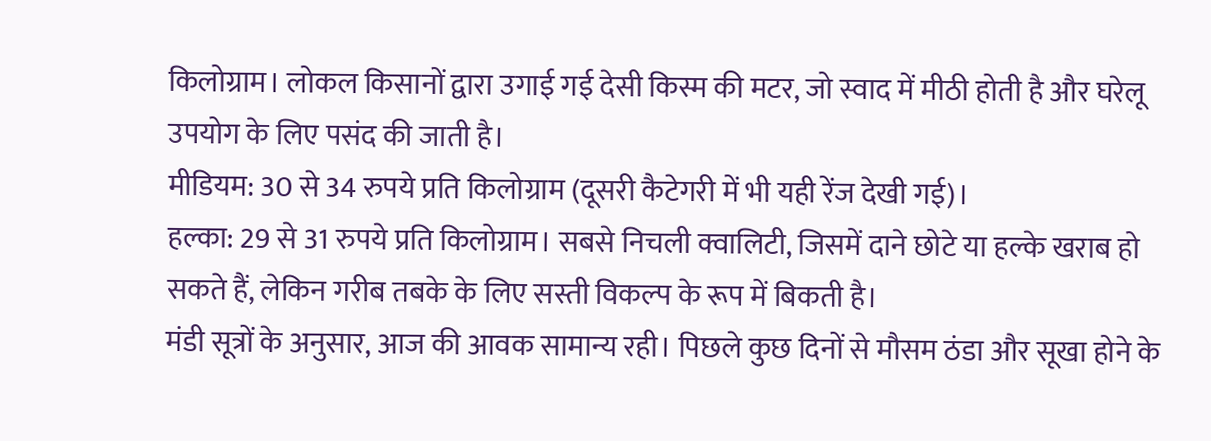किलोग्राम। लोकल किसानों द्वारा उगाई गई देसी किस्म की मटर, जो स्वाद में मीठी होती है और घरेलू उपयोग के लिए पसंद की जाती है।
मीडियम: 30 से 34 रुपये प्रति किलोग्राम (दूसरी कैटेगरी में भी यही रेंज देखी गई)।
हल्का: 29 से 31 रुपये प्रति किलोग्राम। सबसे निचली क्वालिटी, जिसमें दाने छोटे या हल्के खराब हो सकते हैं, लेकिन गरीब तबके के लिए सस्ती विकल्प के रूप में बिकती है।
मंडी सूत्रों के अनुसार, आज की आवक सामान्य रही। पिछले कुछ दिनों से मौसम ठंडा और सूखा होने के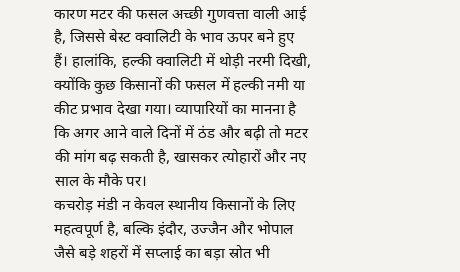कारण मटर की फसल अच्छी गुणवत्ता वाली आई है, जिससे बेस्ट क्वालिटी के भाव ऊपर बने हुए हैं। हालांकि, हल्की क्वालिटी में थोड़ी नरमी दिखी, क्योंकि कुछ किसानों की फसल में हल्की नमी या कीट प्रभाव देखा गया। व्यापारियों का मानना है कि अगर आने वाले दिनों में ठंड और बढ़ी तो मटर की मांग बढ़ सकती है, खासकर त्योहारों और नए साल के मौके पर।
कचरोड़ मंडी न केवल स्थानीय किसानों के लिए महत्वपूर्ण है, बल्कि इंदौर, उज्जैन और भोपाल जैसे बड़े शहरों में सप्लाई का बड़ा स्रोत भी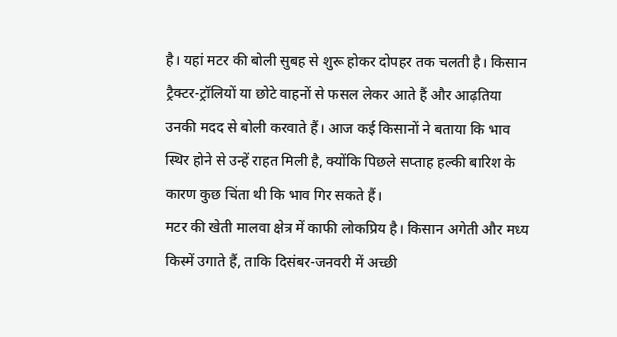है। यहां मटर की बोली सुबह से शुरू होकर दोपहर तक चलती है। किसान ट्रैक्टर-ट्रॉलियों या छोटे वाहनों से फसल लेकर आते हैं और आढ़तिया उनकी मदद से बोली करवाते हैं। आज कई किसानों ने बताया कि भाव स्थिर होने से उन्हें राहत मिली है, क्योंकि पिछले सप्ताह हल्की बारिश के कारण कुछ चिंता थी कि भाव गिर सकते हैं।
मटर की खेती मालवा क्षेत्र में काफी लोकप्रिय है। किसान अगेती और मध्य किस्में उगाते हैं, ताकि दिसंबर-जनवरी में अच्छी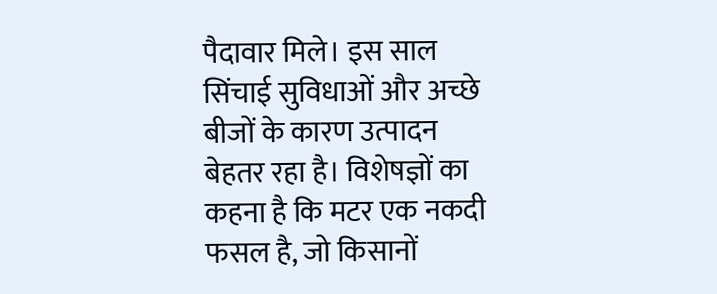पैदावार मिले। इस साल सिंचाई सुविधाओं और अच्छे बीजों के कारण उत्पादन बेहतर रहा है। विशेषज्ञों का कहना है कि मटर एक नकदी फसल है, जो किसानों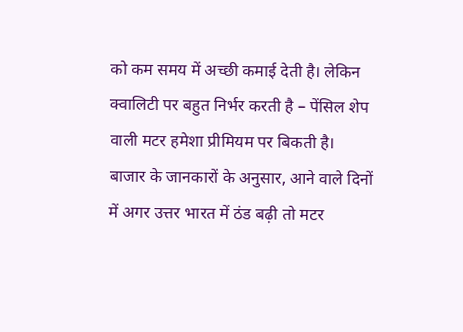को कम समय में अच्छी कमाई देती है। लेकिन क्वालिटी पर बहुत निर्भर करती है – पेंसिल शेप वाली मटर हमेशा प्रीमियम पर बिकती है।
बाजार के जानकारों के अनुसार, आने वाले दिनों में अगर उत्तर भारत में ठंड बढ़ी तो मटर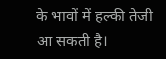के भावों में हल्की तेजी आ सकती है।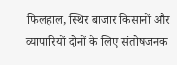फिलहाल, स्थिर बाजार किसानों और व्यापारियों दोनों के लिए संतोषजनक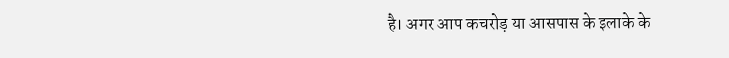है। अगर आप कचरोड़ या आसपास के इलाके के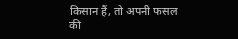किसान हैं, तो अपनी फसल की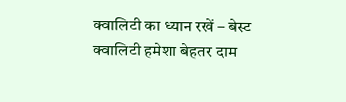क्वालिटी का ध्यान रखें – बेस्ट क्वालिटी हमेशा बेहतर दाम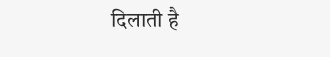दिलाती है